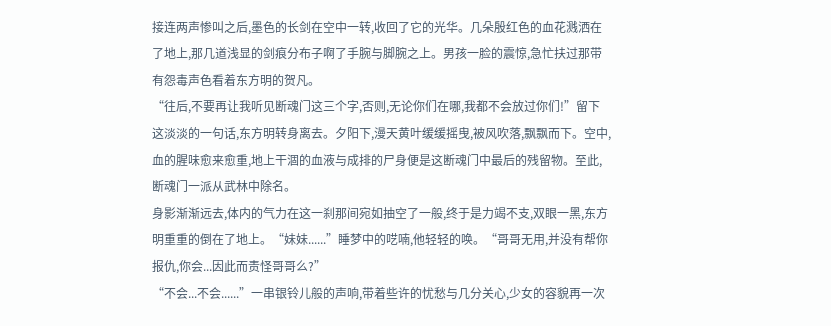接连两声惨叫之后,墨色的长剑在空中一转,收回了它的光华。几朵殷红色的血花溅洒在了地上,那几道浅显的剑痕分布子啊了手腕与脚腕之上。男孩一脸的震惊,急忙扶过那带有怨毒声色看着东方明的贺凡。
“往后,不要再让我听见断魂门这三个字,否则,无论你们在哪,我都不会放过你们!”留下这淡淡的一句话,东方明转身离去。夕阳下,漫天黄叶缓缓摇曳,被风吹落,飘飘而下。空中,血的腥味愈来愈重,地上干涸的血液与成排的尸身便是这断魂门中最后的残留物。至此,断魂门一派从武林中除名。
身影渐渐远去,体内的气力在这一刹那间宛如抽空了一般,终于是力竭不支,双眼一黑,东方明重重的倒在了地上。“妹妹......”睡梦中的呓喃,他轻轻的唤。“哥哥无用,并没有帮你报仇,你会...因此而责怪哥哥么?”
“不会...不会......”一串银铃儿般的声响,带着些许的忧愁与几分关心,少女的容貌再一次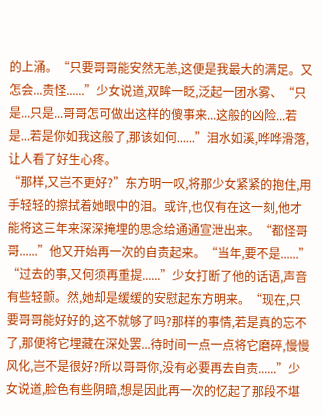的上涌。“只要哥哥能安然无恙,这便是我最大的满足。又怎会...责怪......”少女说道,双眸一眨,泛起一团水雾、“只是...只是...哥哥怎可做出这样的傻事来...这般的凶险...若是...若是你如我这般了,那该如何......”泪水如溪,哗哗滑落,让人看了好生心疼。
“那样,又岂不更好?”东方明一叹,将那少女紧紧的抱住,用手轻轻的擦拭着她眼中的泪。或许,也仅有在这一刻,他才能将这三年来深深掩埋的思念给通通宣泄出来。“都怪哥哥......”他又开始再一次的自责起来。“当年,要不是......”
“过去的事,又何须再重提......”少女打断了他的话语,声音有些轻颤。然,她却是缓缓的安慰起东方明来。“现在,只要哥哥能好好的,这不就够了吗?那样的事情,若是真的忘不了,那便将它埋藏在深处罢...待时间一点一点将它磨碎,慢慢风化,岂不是很好?所以哥哥你,没有必要再去自责......”少女说道,脸色有些阴暗,想是因此再一次的忆起了那段不堪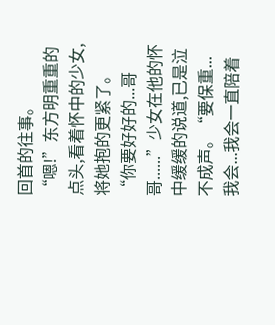回首的往事。
“嗯!”东方明重重的点头,看着怀中的少女,将她抱的更紧了。“你要好好的...哥哥......”少女在他的怀中缓缓的说道,已是泣不成声。“要保重...我会...我会一直陪着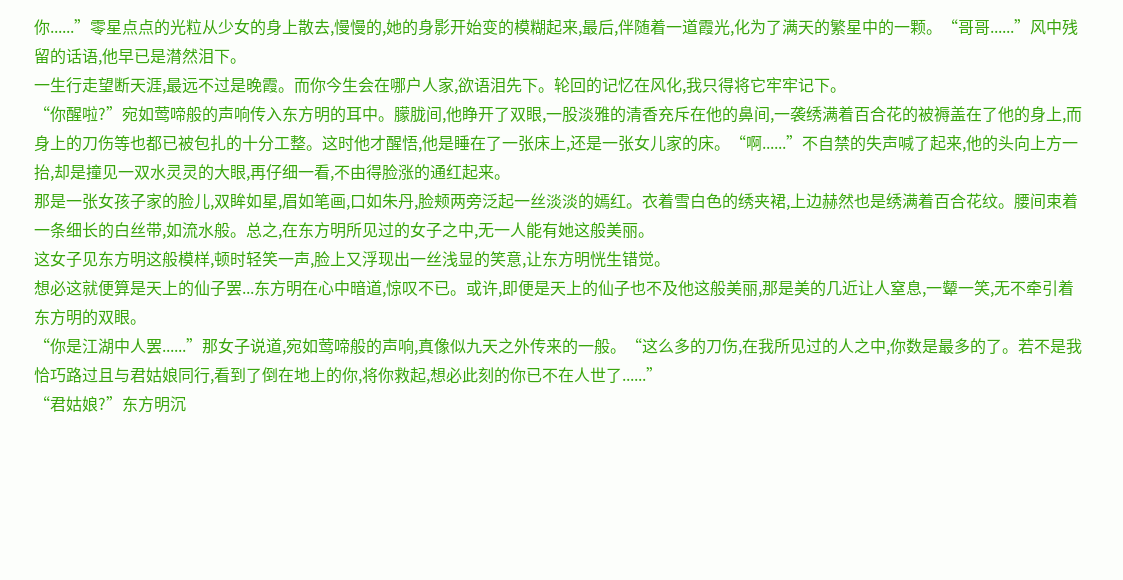你......”零星点点的光粒从少女的身上散去,慢慢的,她的身影开始变的模糊起来,最后,伴随着一道霞光,化为了满天的繁星中的一颗。“哥哥......”风中残留的话语,他早已是潸然泪下。
一生行走望断天涯,最远不过是晚霞。而你今生会在哪户人家,欲语泪先下。轮回的记忆在风化,我只得将它牢牢记下。
“你醒啦?”宛如莺啼般的声响传入东方明的耳中。朦胧间,他睁开了双眼,一股淡雅的清香充斥在他的鼻间,一袭绣满着百合花的被褥盖在了他的身上,而身上的刀伤等也都已被包扎的十分工整。这时他才醒悟,他是睡在了一张床上,还是一张女儿家的床。“啊......”不自禁的失声喊了起来,他的头向上方一抬,却是撞见一双水灵灵的大眼,再仔细一看,不由得脸涨的通红起来。
那是一张女孩子家的脸儿,双眸如星,眉如笔画,口如朱丹,脸颊两旁泛起一丝淡淡的嫣红。衣着雪白色的绣夹裙,上边赫然也是绣满着百合花纹。腰间束着一条细长的白丝带,如流水般。总之,在东方明所见过的女子之中,无一人能有她这般美丽。
这女子见东方明这般模样,顿时轻笑一声,脸上又浮现出一丝浅显的笑意,让东方明恍生错觉。
想必这就便算是天上的仙子罢...东方明在心中暗道,惊叹不已。或许,即便是天上的仙子也不及他这般美丽,那是美的几近让人窒息,一颦一笑,无不牵引着东方明的双眼。
“你是江湖中人罢......”那女子说道,宛如莺啼般的声响,真像似九天之外传来的一般。“这么多的刀伤,在我所见过的人之中,你数是最多的了。若不是我恰巧路过且与君姑娘同行,看到了倒在地上的你,将你救起,想必此刻的你已不在人世了......”
“君姑娘?”东方明沉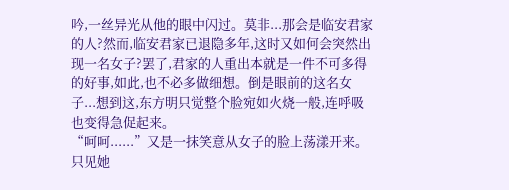吟,一丝异光从他的眼中闪过。莫非...那会是临安君家的人?然而,临安君家已退隐多年,这时又如何会突然出现一名女子?罢了,君家的人重出本就是一件不可多得的好事,如此,也不必多做细想。倒是眼前的这名女子...想到这,东方明只觉整个脸宛如火烧一般,连呼吸也变得急促起来。
“呵呵......”又是一抹笑意从女子的脸上荡漾开来。只见她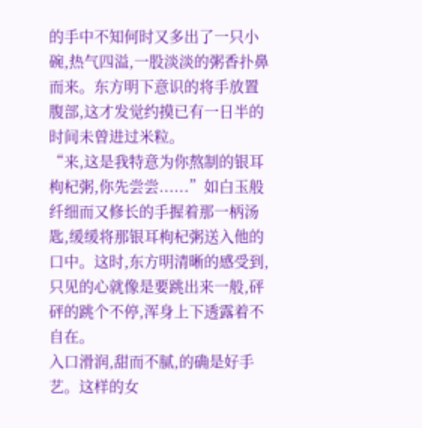的手中不知何时又多出了一只小碗,热气四溢,一股淡淡的粥香扑鼻而来。东方明下意识的将手放置腹部,这才发觉约摸已有一日半的时间未曾进过米粒。
“来,这是我特意为你熬制的银耳枸杞粥,你先尝尝......”如白玉般纤细而又修长的手握着那一柄汤匙,缓缓将那银耳枸杞粥送入他的口中。这时,东方明清晰的感受到,只见的心就像是要跳出来一般,砰砰的跳个不停,浑身上下透露着不自在。
入口滑润,甜而不腻,的确是好手艺。这样的女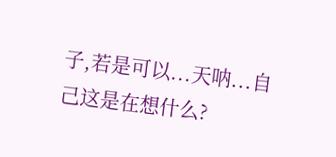子,若是可以...天呐...自己这是在想什么?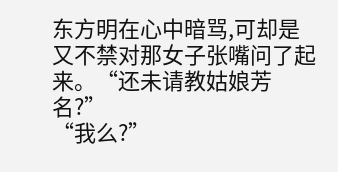东方明在心中暗骂,可却是又不禁对那女子张嘴问了起来。“还未请教姑娘芳名?”
“我么?”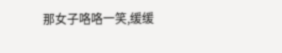那女子咯咯一笑,缓缓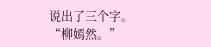说出了三个字。“柳嫣然。”